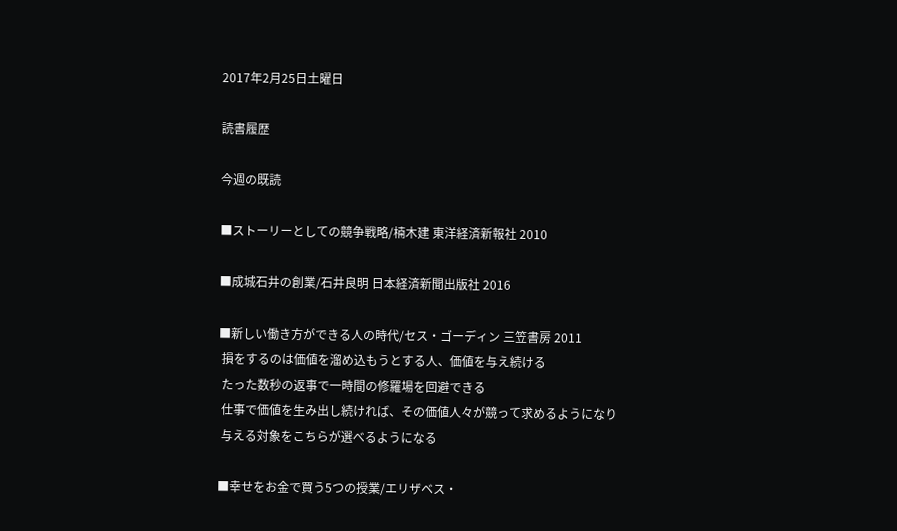2017年2月25日土曜日

読書履歴

今週の既読

■ストーリーとしての競争戦略/楠木建 東洋経済新報社 2010

■成城石井の創業/石井良明 日本経済新聞出版社 2016

■新しい働き方ができる人の時代/セス・ゴーディン 三笠書房 2011
 損をするのは価値を溜め込もうとする人、価値を与え続ける
 たった数秒の返事で一時間の修羅場を回避できる
 仕事で価値を生み出し続ければ、その価値人々が競って求めるようになり
 与える対象をこちらが選べるようになる

■幸せをお金で買う5つの授業/エリザベス・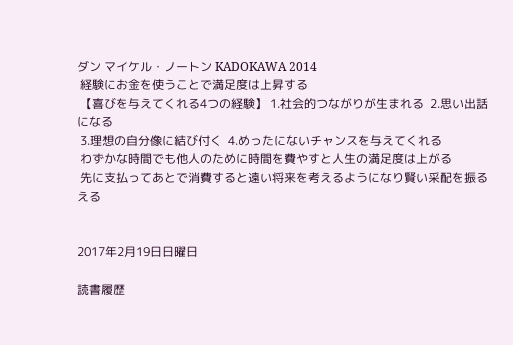ダン マイケル・ノートン KADOKAWA 2014
 経験にお金を使うことで満足度は上昇する
 【喜びを与えてくれる4つの経験】 1.社会的つながりが生まれる  2.思い出話になる
 3.理想の自分像に結び付く  4.めったにないチャンスを与えてくれる
 わずかな時間でも他人のために時間を費やすと人生の満足度は上がる
 先に支払ってあとで消費すると遠い将来を考えるようになり賢い采配を振るえる


2017年2月19日日曜日

読書履歴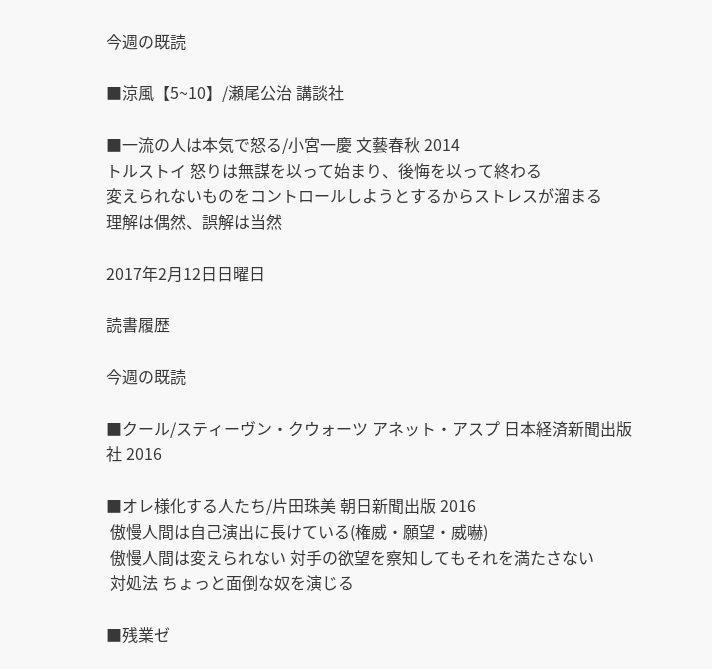今週の既読

■涼風【5~10】/瀬尾公治 講談社

■一流の人は本気で怒る/小宮一慶 文藝春秋 2014
トルストイ 怒りは無謀を以って始まり、後悔を以って終わる
変えられないものをコントロールしようとするからストレスが溜まる
理解は偶然、誤解は当然

2017年2月12日日曜日

読書履歴

今週の既読

■クール/スティーヴン・クウォーツ アネット・アスプ 日本経済新聞出版社 2016

■オレ様化する人たち/片田珠美 朝日新聞出版 2016
 傲慢人間は自己演出に長けている(権威・願望・威嚇)
 傲慢人間は変えられない 対手の欲望を察知してもそれを満たさない
 対処法 ちょっと面倒な奴を演じる

■残業ゼ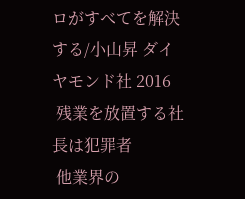ロがすべてを解決する/小山昇 ダイヤモンド社 2016
 残業を放置する社長は犯罪者
 他業界の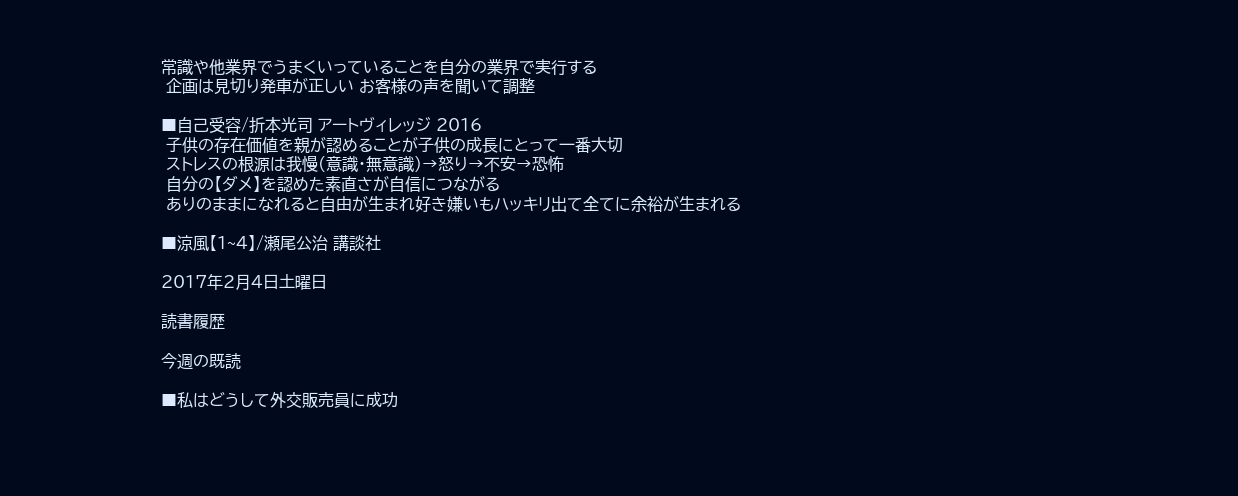常識や他業界でうまくいっていることを自分の業界で実行する
 企画は見切り発車が正しい お客様の声を聞いて調整

■自己受容/折本光司 アートヴィレッジ 2016
 子供の存在価値を親が認めることが子供の成長にとって一番大切
 ストレスの根源は我慢(意識・無意識)→怒り→不安→恐怖
 自分の【ダメ】を認めた素直さが自信につながる
 ありのままになれると自由が生まれ好き嫌いもハッキリ出て全てに余裕が生まれる

■涼風【1~4】/瀬尾公治 講談社

2017年2月4日土曜日

読書履歴

今週の既読

■私はどうして外交販売員に成功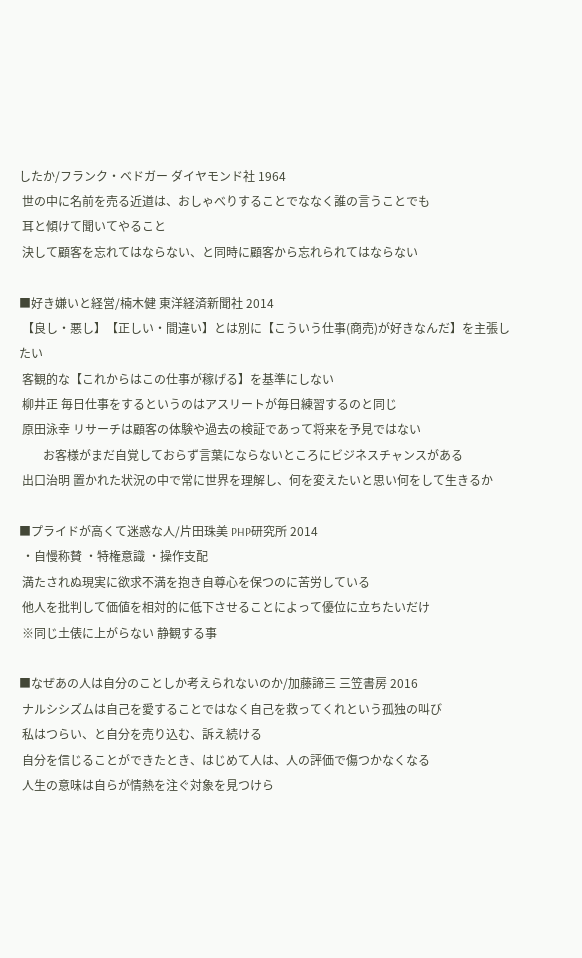したか/フランク・ベドガー ダイヤモンド社 1964
 世の中に名前を売る近道は、おしゃべりすることでななく誰の言うことでも
 耳と傾けて聞いてやること
 決して顧客を忘れてはならない、と同時に顧客から忘れられてはならない

■好き嫌いと経営/楠木健 東洋経済新聞社 2014
 【良し・悪し】【正しい・間違い】とは別に【こういう仕事(商売)が好きなんだ】を主張したい
 客観的な【これからはこの仕事が稼げる】を基準にしない
 柳井正 毎日仕事をするというのはアスリートが毎日練習するのと同じ
 原田泳幸 リサーチは顧客の体験や過去の検証であって将来を予見ではない
        お客様がまだ自覚しておらず言葉にならないところにビジネスチャンスがある
 出口治明 置かれた状況の中で常に世界を理解し、何を変えたいと思い何をして生きるか

■プライドが高くて迷惑な人/片田珠美 PHP研究所 2014
 ・自慢称賛 ・特権意識 ・操作支配
 満たされぬ現実に欲求不満を抱き自尊心を保つのに苦労している
 他人を批判して価値を相対的に低下させることによって優位に立ちたいだけ
 ※同じ土俵に上がらない 静観する事

■なぜあの人は自分のことしか考えられないのか/加藤諦三 三笠書房 2016
 ナルシシズムは自己を愛することではなく自己を救ってくれという孤独の叫び
 私はつらい、と自分を売り込む、訴え続ける
 自分を信じることができたとき、はじめて人は、人の評価で傷つかなくなる
 人生の意味は自らが情熱を注ぐ対象を見つけら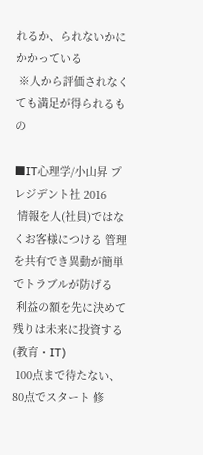れるか、られないかにかかっている
 ※人から評価されなくても満足が得られるもの

■IT心理学/小山昇 プレジデント社 2016
 情報を人(社員)ではなくお客様につける 管理を共有でき異動が簡単でトラブルが防げる
 利益の額を先に決めて残りは未来に投資する(教育・IT)
 100点まで待たない、80点でスタート 修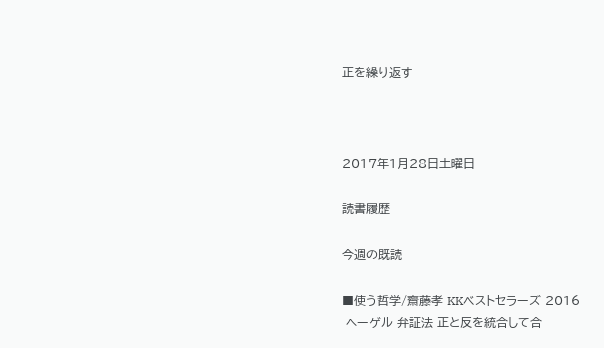正を繰り返す



2017年1月28日土曜日

読書履歴

今週の既読

■使う哲学/齋藤孝 KKベストセラーズ 2016
 ヘーゲル 弁証法 正と反を統合して合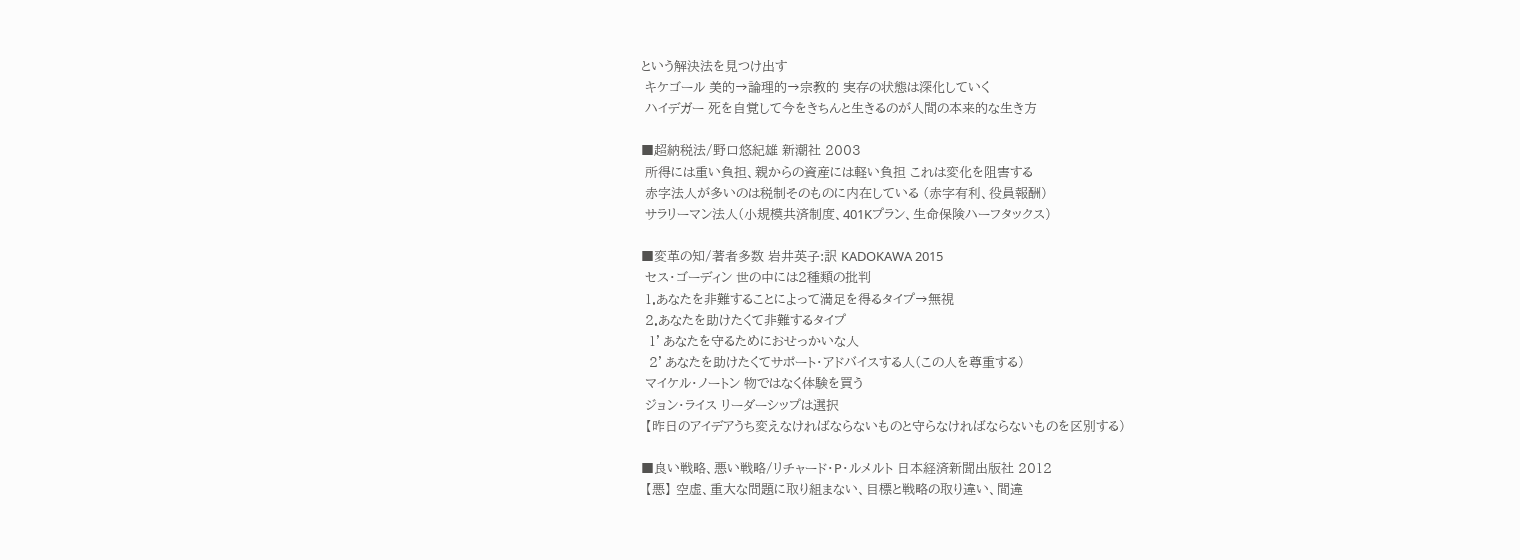という解決法を見つけ出す
 キケゴール 美的→論理的→宗教的 実存の状態は深化していく
 ハイデガー 死を自覚して今をきちんと生きるのが人間の本来的な生き方

■超納税法/野口悠紀雄 新潮社 2003
 所得には重い負担、親からの資産には軽い負担 これは変化を阻害する
 赤字法人が多いのは税制そのものに内在している (赤字有利、役員報酬)
 サラリーマン法人(小規模共済制度、401Kプラン、生命保険ハーフタックス)

■変革の知/著者多数 岩井英子:訳 KADOKAWA 2015
 セス・ゴーディン 世の中には2種類の批判
 1.あなたを非難することによって満足を得るタイプ→無視
 2.あなたを助けたくて非難するタイプ
  1’あなたを守るためにおせっかいな人
  2’あなたを助けたくてサポート・アドバイスする人(この人を尊重する)
 マイケル・ノートン 物ではなく体験を買う
 ジョン・ライス リーダーシップは選択
 【昨日のアイデアうち変えなければならないものと守らなければならないものを区別する)

■良い戦略、悪い戦略/リチャード・P・ルメルト 日本経済新聞出版社 2012
 【悪】 空虚、重大な問題に取り組まない、目標と戦略の取り違い、間違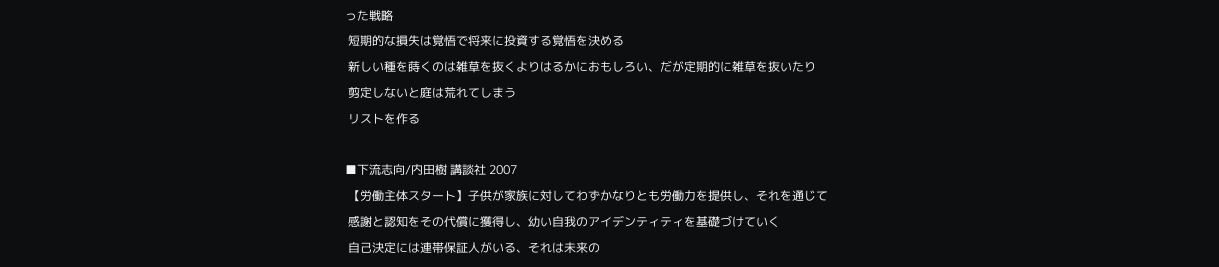った戦略
 短期的な損失は覚悟で将来に投資する覚悟を決める
 新しい種を蒔くのは雑草を抜くよりはるかにおもしろい、だが定期的に雑草を抜いたり
 剪定しないと庭は荒れてしまう
 リストを作る

■下流志向/内田樹 講談社 2007
 【労働主体スタート】子供が家族に対してわずかなりとも労働力を提供し、それを通じて
 感謝と認知をその代償に獲得し、幼い自我のアイデンティティを基礎づけていく
 自己決定には連帯保証人がいる、それは未来の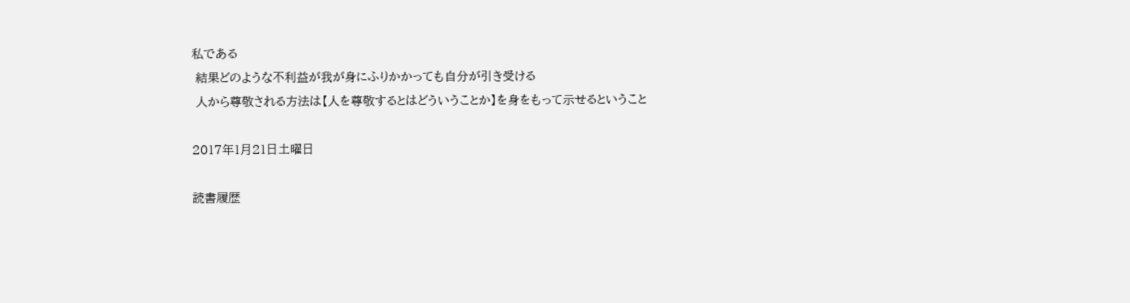私である
 結果どのような不利益が我が身にふりかかっても自分が引き受ける
 人から尊敬される方法は【人を尊敬するとはどういうことか】を身をもって示せるということ

2017年1月21日土曜日

読書履歴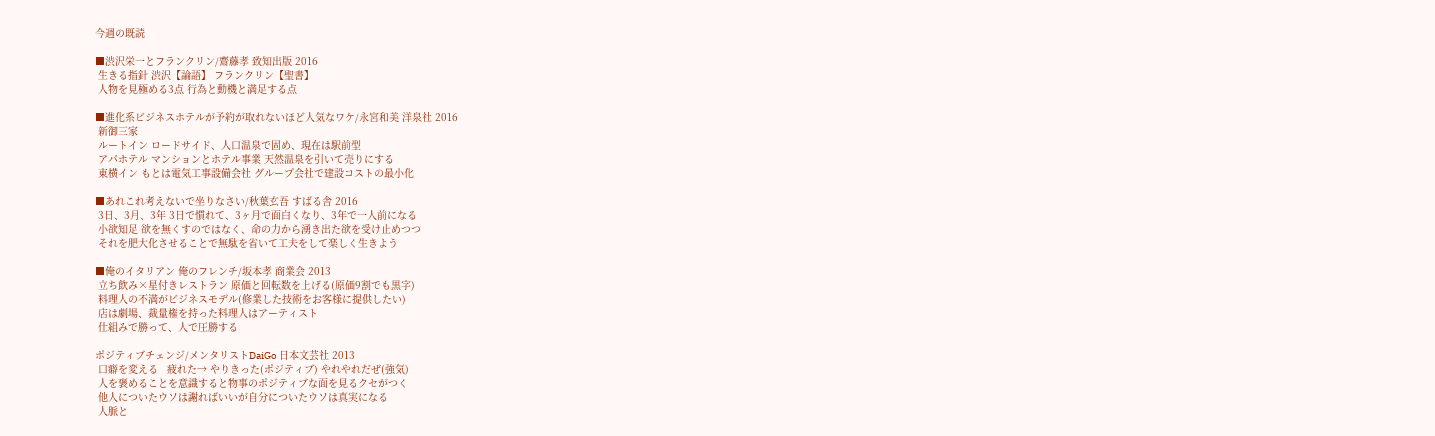今週の既読

■渋沢栄一とフランクリン/齋藤孝 致知出版 2016
 生きる指針 渋沢【論語】 フランクリン【聖書】
 人物を見極める3点 行為と動機と満足する点

■進化系ビジネスホテルが予約が取れないほど人気なワケ/永宮和美 洋泉社 2016
 新御三家
 ルートイン ロードサイド、人口温泉で固め、現在は駅前型
 アパホテル マンションとホテル事業 天然温泉を引いて売りにする
 東横イン もとは電気工事設備会社 グループ会社で建設コストの最小化

■あれこれ考えないで坐りなさい/秋葉玄吾 すばる舎 2016
 3日、3月、3年 3日で慣れて、3ヶ月で面白くなり、3年で一人前になる
 小欲知足 欲を無くすのではなく、命の力から湧き出た欲を受け止めつつ
 それを肥大化させることで無駄を省いて工夫をして楽しく生きよう

■俺のイタリアン 俺のフレンチ/坂本孝 商業会 2013
 立ち飲み×星付きレストラン 原価と回転数を上げる(原価9割でも黒字)
 料理人の不満がビジネスモデル(修業した技術をお客様に提供したい)
 店は劇場、裁量権を持った料理人はアーティスト
 仕組みで勝って、人で圧勝する

ポジティブチェンジ/メンタリストDaiGo 日本文芸社 2013
 口癖を変える   疲れた→ やりきった(ポジティブ) やれやれだぜ(強気)
 人を褒めることを意識すると物事のポジティブな面を見るクセがつく
 他人についたウソは謝ればいいが自分についたウソは真実になる
 人脈と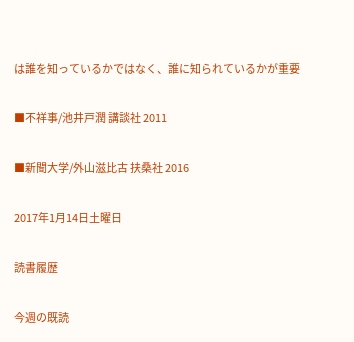は誰を知っているかではなく、誰に知られているかが重要

■不祥事/池井戸潤 講談社 2011

■新聞大学/外山滋比古 扶桑社 2016

2017年1月14日土曜日

読書履歴

今週の既読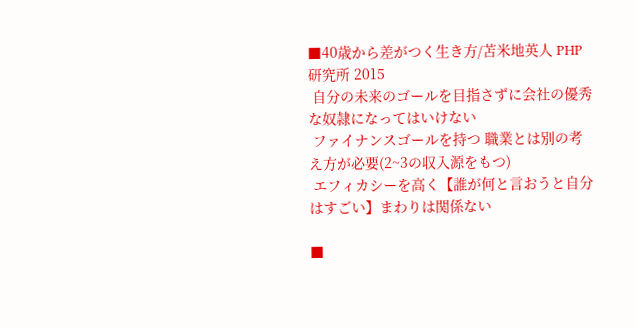■40歳から差がつく生き方/苫米地英人 PHP研究所 2015
 自分の未来のゴールを目指さずに会社の優秀な奴隷になってはいけない
 ファイナンスゴールを持つ 職業とは別の考え方が必要(2~3の収入源をもつ)
 エフィカシーを高く【誰が何と言おうと自分はすごい】まわりは関係ない

■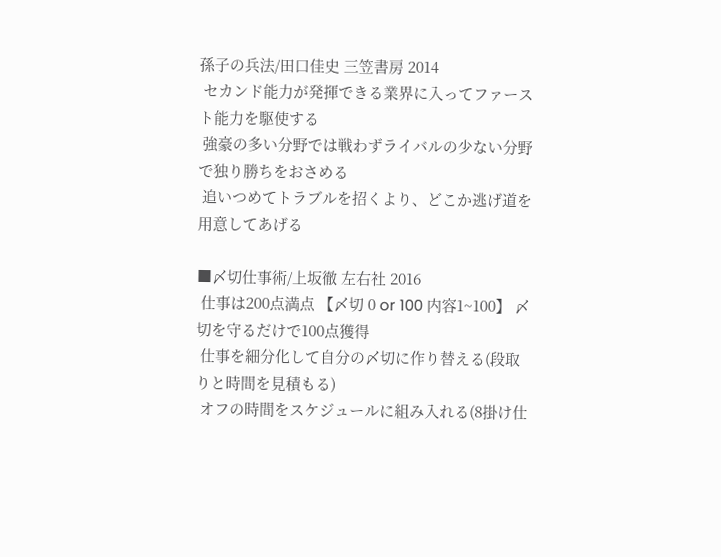孫子の兵法/田口佳史 三笠書房 2014
 セカンド能力が発揮できる業界に入ってファースト能力を駆使する
 強豪の多い分野では戦わずライバルの少ない分野で独り勝ちをおさめる
 追いつめてトラブルを招くより、どこか逃げ道を用意してあげる

■〆切仕事術/上坂徹 左右社 2016
 仕事は200点満点 【〆切 0 or 100 内容1~100】 〆切を守るだけで100点獲得
 仕事を細分化して自分の〆切に作り替える(段取りと時間を見積もる)
 オフの時間をスケジュールに組み入れる(8掛け仕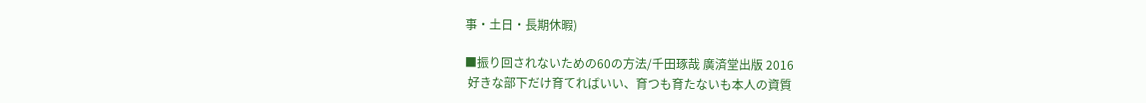事・土日・長期休暇)

■振り回されないための60の方法/千田琢哉 廣済堂出版 2016
 好きな部下だけ育てればいい、育つも育たないも本人の資質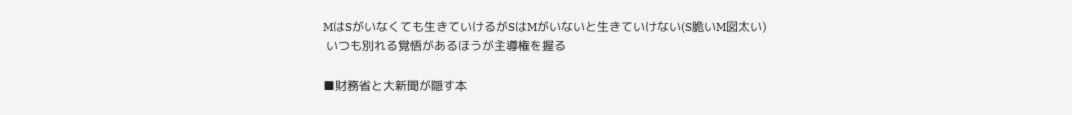MはSがいなくても生きていけるがSはMがいないと生きていけない(S脆いM図太い)
 いつも別れる覚悟があるほうが主導権を握る

■財務省と大新聞が隠す本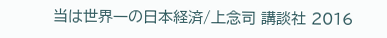当は世界一の日本経済/上念司 講談社 2016